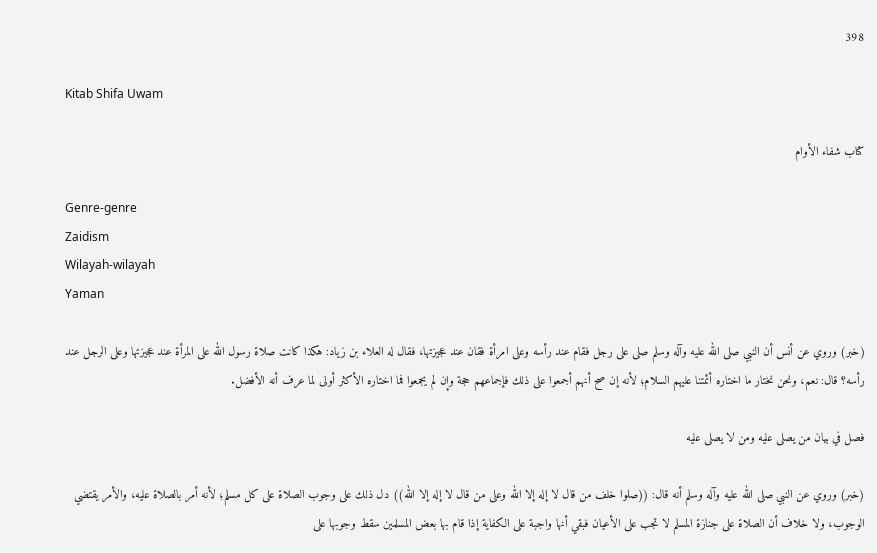398

Kitab Shifa Uwam

كتاب شفاء الأوام

Genre-genre
Zaidism
Wilayah-wilayah
Yaman

(خبر) وروي عن أنس أن النبي صلى الله عليه وآله وسلم صلى على رجل فقام عند رأسه وعلى امرأة فقان عند عجيزتها، فقال له العلاء بن زياد: هكذا كانت صلاة رسول الله على المرأة عند عجيزتها وعلى الرجل عند رأسه؟ قال: نعم، ونحن نختار ما اختاره أئمتنا عليهم السلام؛ لأنه إن صح أنهم أجمعوا على ذلك فإجماعهم حجة وإن لم يجمعوا فما اختاره الأكثر أولى لما عرف أنه الأفضل.

فصل في بيان من يصلى عليه ومن لا يصلى عليه

(خبر) وروي عن النبي صلى الله عليه وآله وسلم أنه قال: ((صلوا خلف من قال لا إله إلا الله وعلى من قال لا إله إلا الله)) دل ذلك على وجوب الصلاة على كل مسلم؛ لأنه أمر بالصلاة عليه، والأمر يقتضي الوجوب، ولا خلاف أن الصلاة على جنازة المسلم لا تجب على الأعيان فبقي أنها واجبة على الكفاية إذا قام بها بعض المسلمين سقط وجوبها على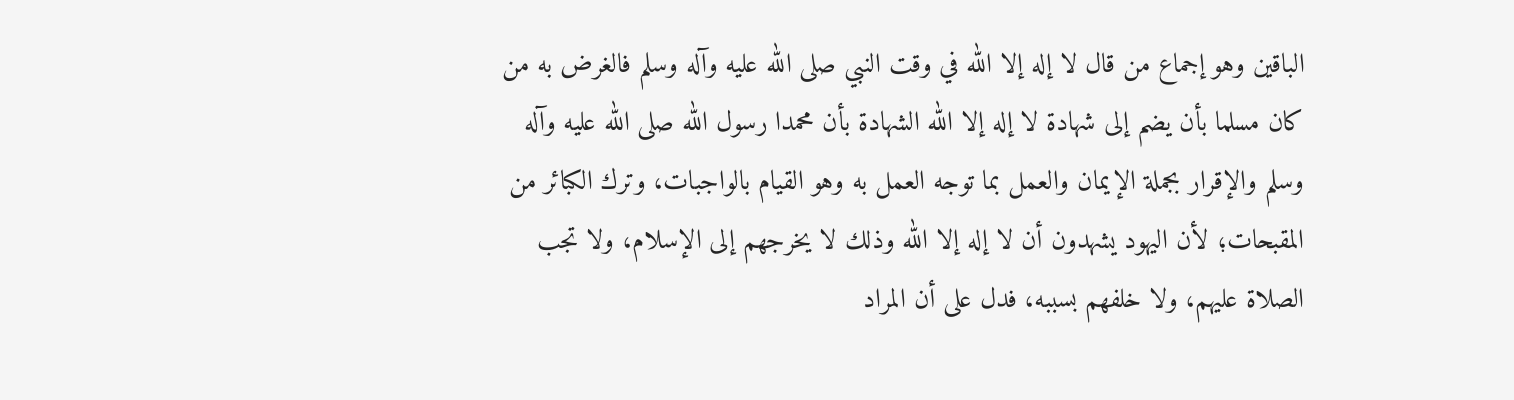الباقين وهو إجماع من قال لا إله إلا الله في وقت النبي صلى الله عليه وآله وسلم فالغرض به من كان مسلما بأن يضم إلى شهادة لا إله إلا الله الشهادة بأن محمدا رسول الله صلى الله عليه وآله وسلم والإقرار بجملة الإيمان والعمل بما توجه العمل به وهو القيام بالواجبات، وترك الكبائر من المقبحات؛ لأن اليهود يشهدون أن لا إله إلا الله وذلك لا يخرجهم إلى الإسلام، ولا تجب الصلاة عليهم، ولا خلفهم بسببه، فدل على أن المراد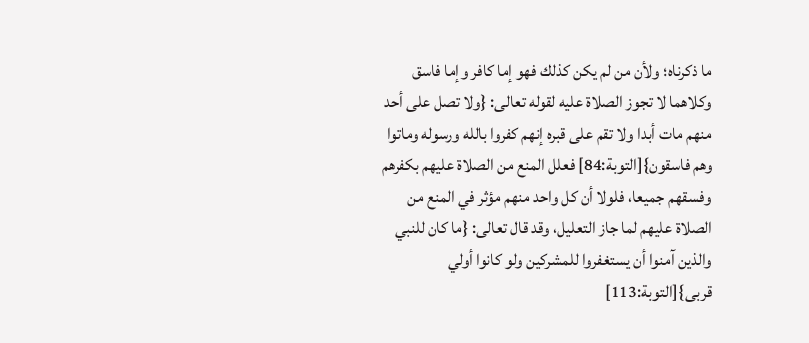ما ذكرناه؛ ولأن من لم يكن كذلك فهو إما كافر وإما فاسق وكلاهما لا تجوز الصلاة عليه لقوله تعالى: {ولا تصل على أحد منهم مات أبدا ولا تقم على قبره إنهم كفروا بالله ورسوله وماتوا وهم فاسقون}[التوبة:84] فعلل المنع من الصلاة عليهم بكفرهم وفسقهم جميعا، فلولا أن كل واحد منهم مؤثر في المنع من الصلاة عليهم لما جاز التعليل، وقد قال تعالى: {ما كان للنبي والذين آمنوا أن يستغفروا للمشركين ولو كانوا أولي قربى}[التوبة:113]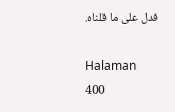فدل على ما قلناه.

Halaman 400